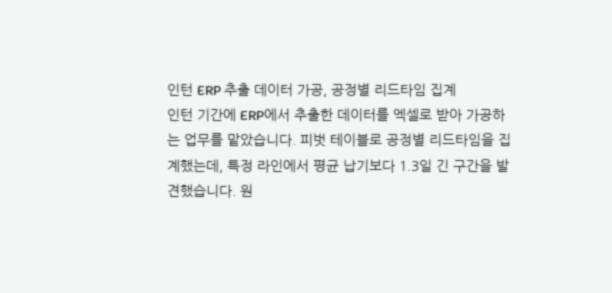인턴 ERP 추출 데이터 가공, 공정별 리드타임 집계
인턴 기간에 ERP에서 추출한 데이터를 엑셀로 받아 가공하는 업무를 맡았습니다. 피벗 테이블로 공정별 리드타임을 집계했는데, 특정 라인에서 평균 납기보다 1.3일 긴 구간을 발견했습니다. 원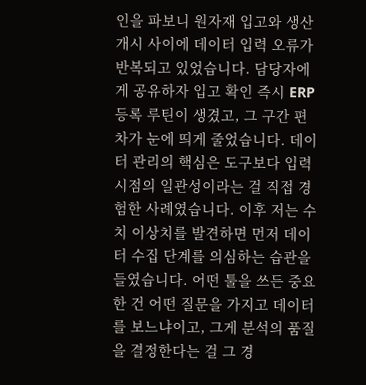인을 파보니 원자재 입고와 생산 개시 사이에 데이터 입력 오류가 반복되고 있었습니다. 담당자에게 공유하자 입고 확인 즉시 ERP 등록 루틴이 생겼고, 그 구간 편차가 눈에 띄게 줄었습니다. 데이터 관리의 핵심은 도구보다 입력 시점의 일관성이라는 걸 직접 경험한 사례였습니다. 이후 저는 수치 이상치를 발견하면 먼저 데이터 수집 단계를 의심하는 습관을 들였습니다. 어떤 툴을 쓰든 중요한 건 어떤 질문을 가지고 데이터를 보느냐이고, 그게 분석의 품질을 결정한다는 걸 그 경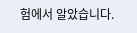험에서 알았습니다.